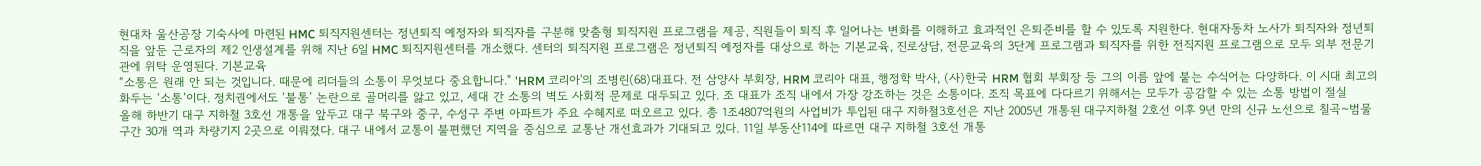현대차 울산공장 기숙사에 마련된 HMC 퇴직지원센터는 정년퇴직 예정자와 퇴직자를 구분해 맞춤형 퇴직지원 프로그램을 제공, 직원들이 퇴직 후 일어나는 변화를 이해하고 효과적인 은퇴준비를 할 수 있도록 지원한다. 현대자동차 노사가 퇴직자와 정년퇴직을 앞둔 근로자의 제2 인생설계를 위해 지난 6일 HMC 퇴직지원센터를 개소했다. 센터의 퇴직지원 프로그램은 정년퇴직 예정자를 대상으로 하는 기본교육, 진로상담, 전문교육의 3단계 프로그램과 퇴직자를 위한 전직지원 프로그램으로 모두 외부 전문기관에 위탁 운영된다. 기본교육
“소통은 원래 안 되는 것입니다. 때문에 리더들의 소통이 무엇보다 중요합니다." 'HRM 코리아'의 조병린(68)대표다. 전 삼양사 부회장, HRM 코리아 대표, 행정학 박사, (사)한국 HRM 협회 부회장 등 그의 이름 앞에 붙는 수식어는 다양하다. 이 시대 최고의 화두는 ‘소통’이다. 정치권에서도 ‘불통’ 논란으로 골머리를 앓고 있고, 세대 간 소통의 벽도 사회적 문제로 대두되고 있다. 조 대표가 조직 내에서 가장 강조하는 것은 소통이다. 조직 목표에 다다르기 위해서는 모두가 공감할 수 있는 소통 방법이 절실
올해 하반기 대구 지하철 3호선 개통을 앞두고 대구 북구와 중구, 수성구 주변 아파트가 주요 수혜지로 떠오르고 있다. 총 1조4807억원의 사업비가 투입된 대구 지하철3호선은 지난 2005년 개통된 대구지하철 2호선 이후 9년 만의 신규 노선으로 칠곡~범물 구간 30개 역과 차량기지 2곳으로 이뤄졌다. 대구 내에서 교통이 불편했던 지역을 중심으로 교통난 개선효과가 기대되고 있다. 11일 부동산114에 따르면 대구 지하철 3호선 개통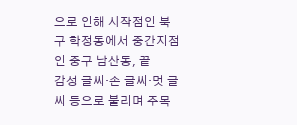으로 인해 시작점인 북구 학정동에서 중간지점인 중구 남산동, 끝
감성 글씨·손 글씨·멋 글씨 등으로 불리며 주목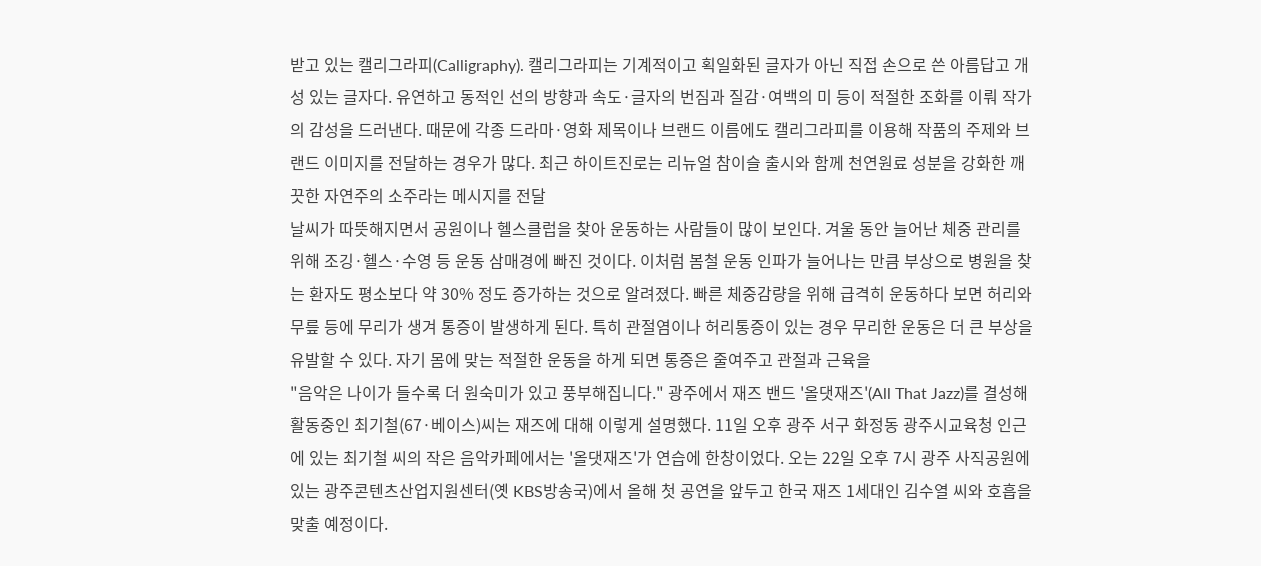받고 있는 캘리그라피(Calligraphy). 캘리그라피는 기계적이고 획일화된 글자가 아닌 직접 손으로 쓴 아름답고 개성 있는 글자다. 유연하고 동적인 선의 방향과 속도·글자의 번짐과 질감·여백의 미 등이 적절한 조화를 이뤄 작가의 감성을 드러낸다. 때문에 각종 드라마·영화 제목이나 브랜드 이름에도 캘리그라피를 이용해 작품의 주제와 브랜드 이미지를 전달하는 경우가 많다. 최근 하이트진로는 리뉴얼 참이슬 출시와 함께 천연원료 성분을 강화한 깨끗한 자연주의 소주라는 메시지를 전달
날씨가 따뜻해지면서 공원이나 헬스클럽을 찾아 운동하는 사람들이 많이 보인다. 겨울 동안 늘어난 체중 관리를 위해 조깅·헬스·수영 등 운동 삼매경에 빠진 것이다. 이처럼 봄철 운동 인파가 늘어나는 만큼 부상으로 병원을 찾는 환자도 평소보다 약 30% 정도 증가하는 것으로 알려졌다. 빠른 체중감량을 위해 급격히 운동하다 보면 허리와 무릎 등에 무리가 생겨 통증이 발생하게 된다. 특히 관절염이나 허리통증이 있는 경우 무리한 운동은 더 큰 부상을 유발할 수 있다. 자기 몸에 맞는 적절한 운동을 하게 되면 통증은 줄여주고 관절과 근육을
"음악은 나이가 들수록 더 원숙미가 있고 풍부해집니다." 광주에서 재즈 밴드 '올댓재즈'(All That Jazz)를 결성해 활동중인 최기철(67·베이스)씨는 재즈에 대해 이렇게 설명했다. 11일 오후 광주 서구 화정동 광주시교육청 인근에 있는 최기철 씨의 작은 음악카페에서는 '올댓재즈'가 연습에 한창이었다. 오는 22일 오후 7시 광주 사직공원에 있는 광주콘텐츠산업지원센터(옛 KBS방송국)에서 올해 첫 공연을 앞두고 한국 재즈 1세대인 김수열 씨와 호흡을 맞출 예정이다.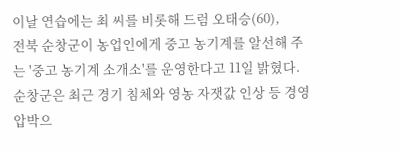이날 연습에는 최 씨를 비롯해 드럼 오태승(60),
전북 순창군이 농업인에게 중고 농기계를 알선해 주는 '중고 농기계 소개소'를 운영한다고 11일 밝혔다. 순창군은 최근 경기 침체와 영농 자잿값 인상 등 경영 압박으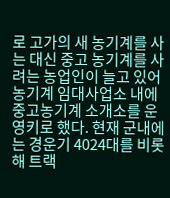로 고가의 새 농기계를 사는 대신 중고 농기계를 사려는 농업인이 늘고 있어 농기계 임대사업소 내에 중고농기계 소개소를 운영키로 했다. 현재 군내에는 경운기 4024대를 비롯해 트랙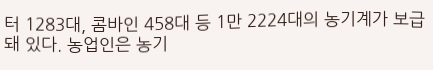터 1283대, 콤바인 458대 등 1만 2224대의 농기계가 보급돼 있다. 농업인은 농기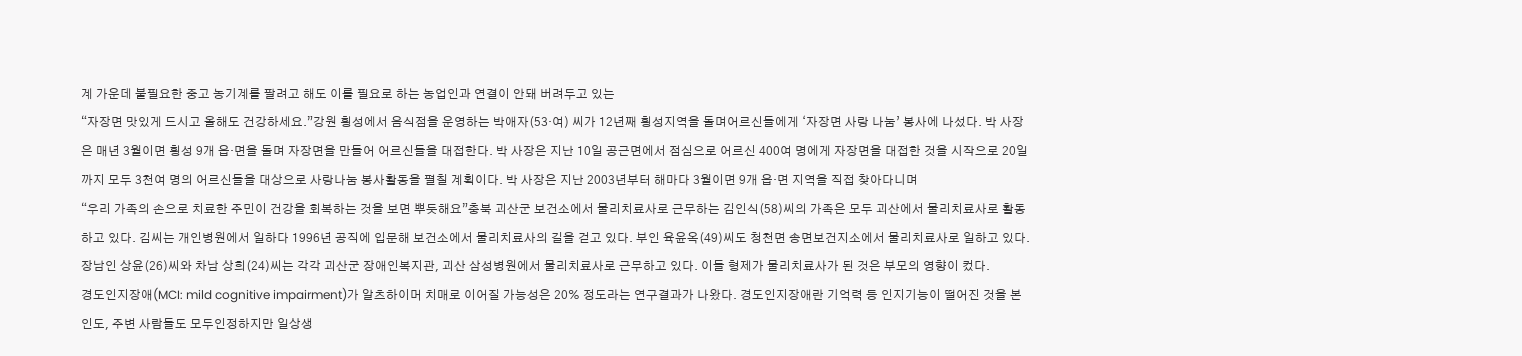계 가운데 불필요한 중고 농기계를 팔려고 해도 이를 필요로 하는 농업인과 연결이 안돼 버려두고 있는
“자장면 맛있게 드시고 올해도 건강하세요.”강원 횡성에서 음식점을 운영하는 박애자(53·여) 씨가 12년째 횡성지역을 돌며어르신들에게 ‘자장면 사랑 나눔’ 봉사에 나섰다. 박 사장은 매년 3월이면 횡성 9개 읍·면을 돌며 자장면을 만들어 어르신들을 대접한다. 박 사장은 지난 10일 공근면에서 점심으로 어르신 400여 명에게 자장면을 대접한 것을 시작으로 20일까지 모두 3천여 명의 어르신들을 대상으로 사랑나눔 봉사활동을 펼칠 계획이다. 박 사장은 지난 2003년부터 해마다 3월이면 9개 읍·면 지역을 직접 찾아다니며
“우리 가족의 손으로 치료한 주민이 건강을 회복하는 것을 보면 뿌듯해요”충북 괴산군 보건소에서 물리치료사로 근무하는 김인식(58)씨의 가족은 모두 괴산에서 물리치료사로 활동하고 있다. 김씨는 개인병원에서 일하다 1996년 공직에 입문해 보건소에서 물리치료사의 길을 걷고 있다. 부인 육윤옥(49)씨도 청천면 송면보건지소에서 물리치료사로 일하고 있다. 장남인 상윤(26)씨와 차남 상희(24)씨는 각각 괴산군 장애인복지관, 괴산 삼성병원에서 물리치료사로 근무하고 있다. 이들 형제가 물리치료사가 된 것은 부모의 영향이 컸다.
경도인지장애(MCI: mild cognitive impairment)가 알츠하이머 치매로 이어질 가능성은 20% 정도라는 연구결과가 나왔다. 경도인지장애란 기억력 등 인지기능이 떨어진 것을 본인도, 주변 사람들도 모두인정하지만 일상생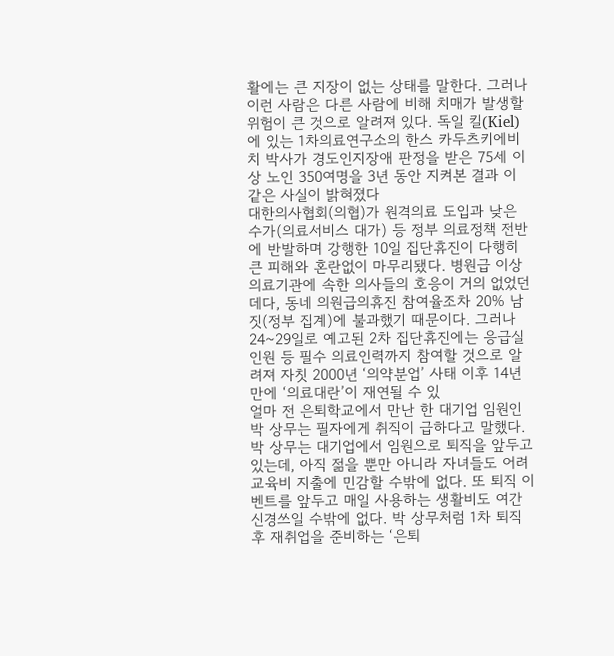활에는 큰 지장이 없는 상태를 말한다. 그러나 이런 사람은 다른 사람에 비해 치매가 발생할 위험이 큰 것으로 알려져 있다. 독일 킬(Kiel)에 있는 1차의료연구소의 한스 카두츠키에비치 박사가 경도인지장애 판정을 받은 75세 이상 노인 350여명을 3년 동안 지켜본 결과 이 같은 사실이 밝혀졌다
대한의사협회(의협)가 원격의료 도입과 낮은 수가(의료서비스 대가) 등 정부 의료정책 전반에 반발하며 강행한 10일 집단휴진이 다행히 큰 피해와 혼란없이 마무리됐다. 병원급 이상 의료기관에 속한 의사들의 호응이 거의 없었던데다, 동네 의원급의휴진 참여율조차 20% 남짓(정부 집계)에 불과했기 때문이다. 그러나 24~29일로 예고된 2차 집단휴진에는 응급실 인원 등 필수 의료인력까지 참여할 것으로 알려져 자칫 2000년 ‘의약분업’ 사태 이후 14년만에 ‘의료대란’이 재연될 수 있
얼마 전 은퇴학교에서 만난 한 대기업 임원인 박 상무는 필자에게 취직이 급하다고 말했다. 박 상무는 대기업에서 임원으로 퇴직을 앞두고 있는데, 아직 젊을 뿐만 아니라 자녀들도 어려 교육비 지출에 민감할 수밖에 없다. 또 퇴직 이벤트를 앞두고 매일 사용하는 생활비도 여간 신경쓰일 수밖에 없다. 박 상무처럼 1차 퇴직 후 재취업을 준비하는 ‘은퇴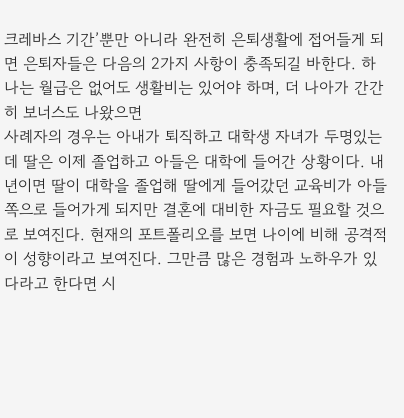크레바스 기간’뿐만 아니라 완전히 은퇴생활에 접어들게 되면 은퇴자들은 다음의 2가지 사항이 충족되길 바한다. 하나는 월급은 없어도 생활비는 있어야 하며, 더 나아가 간간히 보너스도 나왔으면
사례자의 경우는 아내가 퇴직하고 대학생 자녀가 두명있는데 딸은 이제 졸업하고 아들은 대학에 들어간 상황이다. 내년이면 딸이 대학을 졸업해 딸에게 들어갔던 교육비가 아들쪽으로 들어가게 되지만 결혼에 대비한 자금도 필요할 것으로 보여진다. 현재의 포트폴리오를 보면 나이에 비해 공격적이 성향이라고 보여진다. 그만큼 많은 경험과 노하우가 있다라고 한다면 시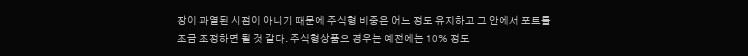장이 과열된 시점이 아니기 때문에 주식형 비중은 어느 정도 유지하고 그 안에서 포트를 조금 조정하면 될 것 같다. 주식형상품으 경우는 예전에는 10% 정도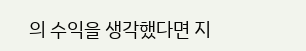의 수익을 생각했다면 지